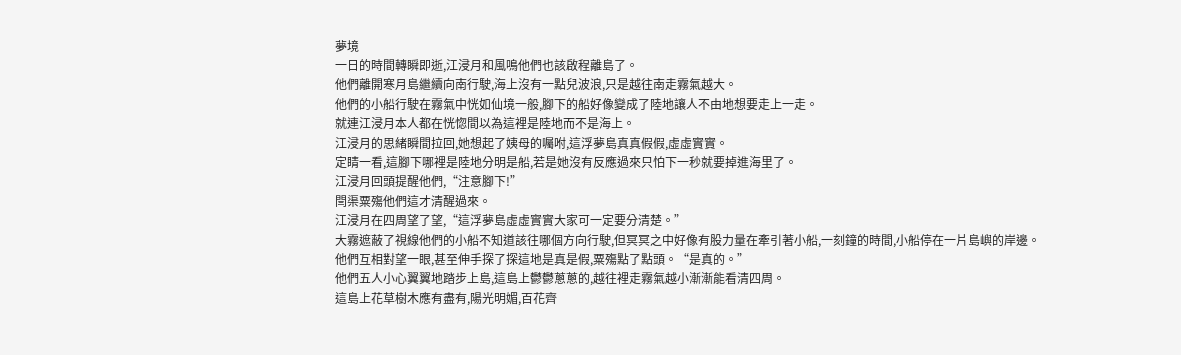夢境
一日的時間轉瞬即逝,江浸月和風鳴他們也該啟程離島了。
他們離開寒月島繼續向南行駛,海上沒有一點兒波浪,只是越往南走霧氣越大。
他們的小船行駛在霧氣中恍如仙境一般,腳下的船好像變成了陸地讓人不由地想要走上一走。
就連江浸月本人都在恍惚間以為這裡是陸地而不是海上。
江浸月的思緒瞬間拉回,她想起了姨母的囑咐,這浮夢島真真假假,虛虛實實。
定睛一看,這腳下哪裡是陸地分明是船,若是她沒有反應過來只怕下一秒就要掉進海里了。
江浸月回頭提醒他們,“注意腳下!”
閆渠粟殤他們這才清醒過來。
江浸月在四周望了望,“這浮夢島虛虛實實大家可一定要分清楚。”
大霧遮蔽了視線他們的小船不知道該往哪個方向行駛,但冥冥之中好像有股力量在牽引著小船,一刻鐘的時間,小船停在一片島嶼的岸邊。
他們互相對望一眼,甚至伸手探了探這地是真是假,粟殤點了點頭。“是真的。”
他們五人小心翼翼地踏步上島,這島上鬱鬱蔥蔥的,越往裡走霧氣越小漸漸能看清四周。
這島上花草樹木應有盡有,陽光明媚,百花齊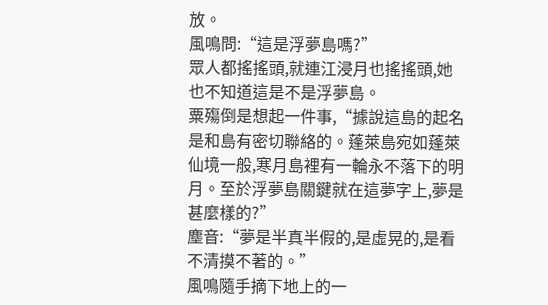放。
風鳴問:“這是浮夢島嗎?”
眾人都搖搖頭,就連江浸月也搖搖頭,她也不知道這是不是浮夢島。
粟殤倒是想起一件事,“據說這島的起名是和島有密切聯絡的。蓬萊島宛如蓬萊仙境一般,寒月島裡有一輪永不落下的明月。至於浮夢島關鍵就在這夢字上,夢是甚麼樣的?”
塵音:“夢是半真半假的,是虛晃的,是看不清摸不著的。”
風鳴隨手摘下地上的一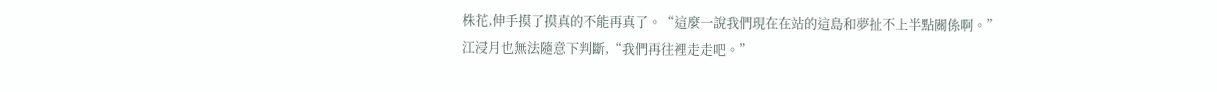株花,伸手摸了摸真的不能再真了。“這麼一說我們現在在站的這島和夢扯不上半點關係啊。”
江浸月也無法隨意下判斷,“我們再往裡走走吧。”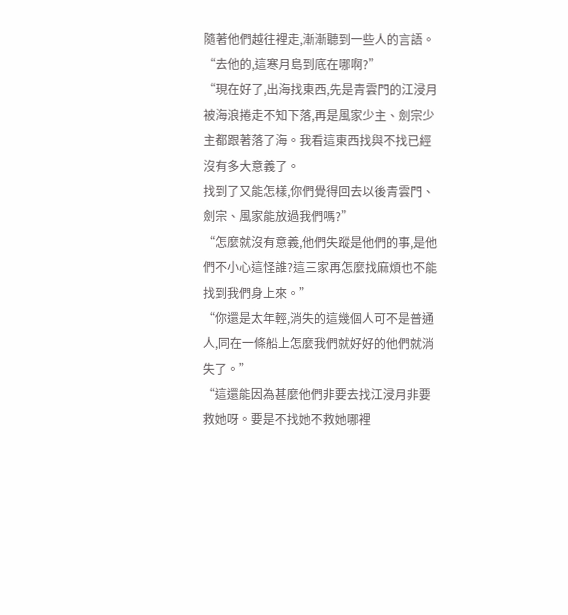隨著他們越往裡走,漸漸聽到一些人的言語。
“去他的,這寒月島到底在哪啊?”
“現在好了,出海找東西,先是青雲門的江浸月被海浪捲走不知下落,再是風家少主、劍宗少主都跟著落了海。我看這東西找與不找已經沒有多大意義了。
找到了又能怎樣,你們覺得回去以後青雲門、劍宗、風家能放過我們嗎?”
“怎麼就沒有意義,他們失蹤是他們的事,是他們不小心這怪誰?這三家再怎麼找麻煩也不能找到我們身上來。”
“你還是太年輕,消失的這幾個人可不是普通人,同在一條船上怎麼我們就好好的他們就消失了。”
“這還能因為甚麼他們非要去找江浸月非要救她呀。要是不找她不救她哪裡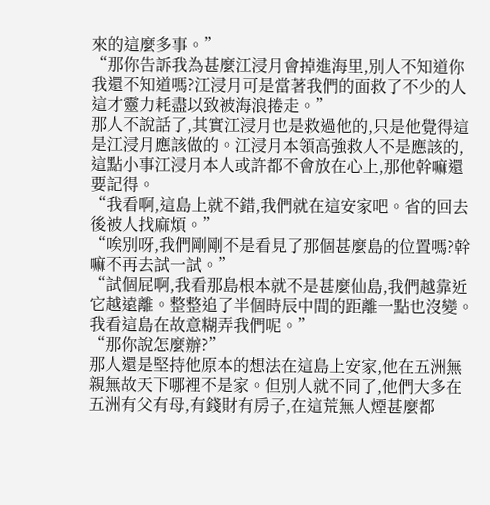來的這麼多事。”
“那你告訴我為甚麼江浸月會掉進海里,別人不知道你我還不知道嗎?江浸月可是當著我們的面救了不少的人這才靈力耗盡以致被海浪捲走。”
那人不說話了,其實江浸月也是救過他的,只是他覺得這是江浸月應該做的。江浸月本領高強救人不是應該的,這點小事江浸月本人或許都不會放在心上,那他幹嘛還要記得。
“我看啊,這島上就不錯,我們就在這安家吧。省的回去後被人找麻煩。”
“唉別呀,我們剛剛不是看見了那個甚麼島的位置嗎?幹嘛不再去試一試。”
“試個屁啊,我看那島根本就不是甚麼仙島,我們越靠近它越遠離。整整追了半個時辰中間的距離一點也沒變。我看這島在故意糊弄我們呢。”
“那你說怎麼辦?”
那人還是堅持他原本的想法在這島上安家,他在五洲無親無故天下哪裡不是家。但別人就不同了,他們大多在五洲有父有母,有錢財有房子,在這荒無人煙甚麼都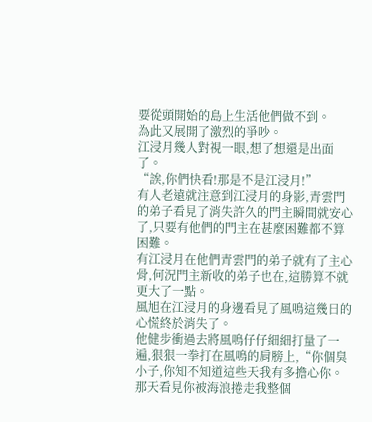要從頭開始的島上生活他們做不到。
為此又展開了激烈的爭吵。
江浸月幾人對視一眼,想了想還是出面了。
“誒,你們快看!那是不是江浸月!”
有人老遠就注意到江浸月的身影,青雲門的弟子看見了消失許久的門主瞬間就安心了,只要有他們的門主在甚麼困難都不算困難。
有江浸月在他們青雲門的弟子就有了主心骨,何況門主新收的弟子也在,這勝算不就更大了一點。
風旭在江浸月的身邊看見了風鳴這幾日的心慌終於消失了。
他健步衝過去將風鳴仔仔細細打量了一遍,狠狠一拳打在風鳴的肩膀上,“你個臭小子,你知不知道這些天我有多擔心你。那天看見你被海浪捲走我整個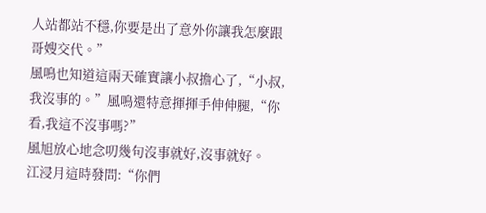人站都站不穩,你要是出了意外你讓我怎麼跟哥嫂交代。”
風鳴也知道這兩天確實讓小叔擔心了,“小叔,我沒事的。”風鳴還特意揮揮手伸伸腿,“你看,我這不沒事嗎?”
風旭放心地念叨幾句沒事就好,沒事就好。
江浸月這時發問:“你們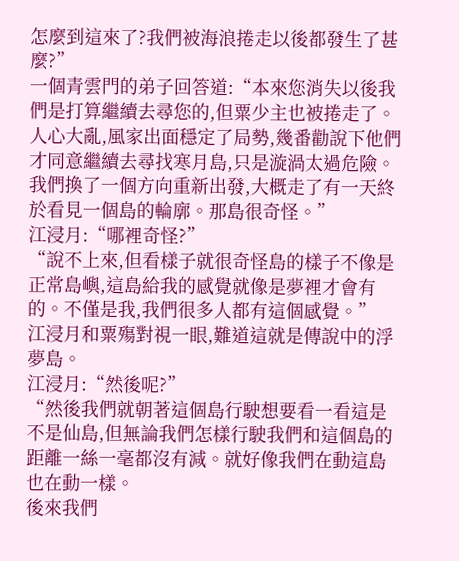怎麼到這來了?我們被海浪捲走以後都發生了甚麼?”
一個青雲門的弟子回答道:“本來您消失以後我們是打算繼續去尋您的,但粟少主也被捲走了。人心大亂,風家出面穩定了局勢,幾番勸說下他們才同意繼續去尋找寒月島,只是漩渦太過危險。
我們換了一個方向重新出發,大概走了有一天終於看見一個島的輪廓。那島很奇怪。”
江浸月:“哪裡奇怪?”
“說不上來,但看樣子就很奇怪島的樣子不像是正常島嶼,這島給我的感覺就像是夢裡才會有的。不僅是我,我們很多人都有這個感覺。”
江浸月和粟殤對視一眼,難道這就是傳說中的浮夢島。
江浸月:“然後呢?”
“然後我們就朝著這個島行駛想要看一看這是不是仙島,但無論我們怎樣行駛我們和這個島的距離一絲一毫都沒有減。就好像我們在動這島也在動一樣。
後來我們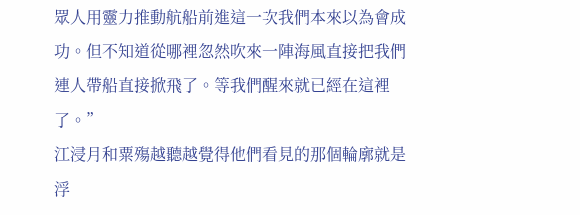眾人用靈力推動航船前進這一次我們本來以為會成功。但不知道從哪裡忽然吹來一陣海風直接把我們連人帶船直接掀飛了。等我們醒來就已經在這裡了。”
江浸月和粟殤越聽越覺得他們看見的那個輪廓就是浮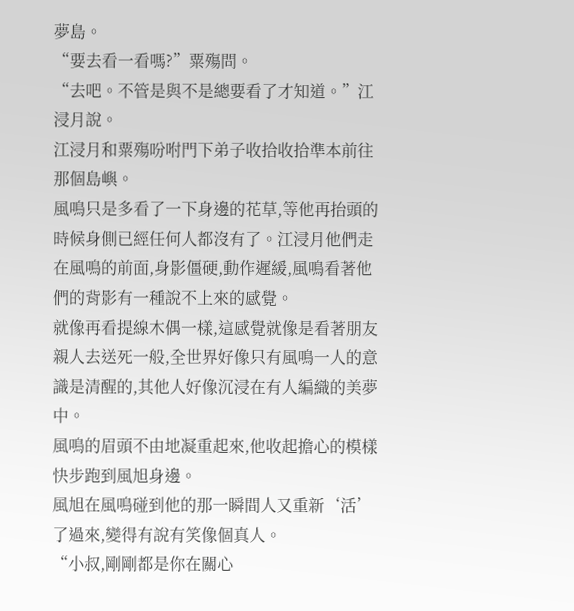夢島。
“要去看一看嗎?”粟殤問。
“去吧。不管是與不是總要看了才知道。”江浸月說。
江浸月和粟殤吩咐門下弟子收拾收拾準本前往那個島嶼。
風鳴只是多看了一下身邊的花草,等他再抬頭的時候身側已經任何人都沒有了。江浸月他們走在風鳴的前面,身影僵硬,動作遲緩,風鳴看著他們的背影有一種說不上來的感覺。
就像再看提線木偶一樣,這感覺就像是看著朋友親人去送死一般,全世界好像只有風鳴一人的意識是清醒的,其他人好像沉浸在有人編織的美夢中。
風鳴的眉頭不由地凝重起來,他收起擔心的模樣快步跑到風旭身邊。
風旭在風鳴碰到他的那一瞬間人又重新‘活’了過來,變得有說有笑像個真人。
“小叔,剛剛都是你在關心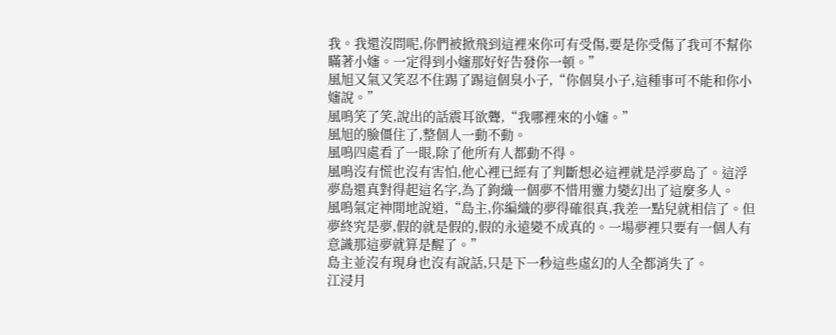我。我還沒問呢,你們被掀飛到這裡來你可有受傷,要是你受傷了我可不幫你瞞著小嬸。一定得到小嬸那好好告發你一頓。”
風旭又氣又笑忍不住踢了踢這個臭小子,“你個臭小子,這種事可不能和你小嬸說。”
風鳴笑了笑,說出的話震耳欲聾,“我哪裡來的小嬸。”
風旭的臉僵住了,整個人一動不動。
風鳴四處看了一眼,除了他所有人都動不得。
風鳴沒有慌也沒有害怕,他心裡已經有了判斷想必這裡就是浮夢島了。這浮夢島還真對得起這名字,為了鉤織一個夢不惜用靈力變幻出了這麼多人。
風鳴氣定神閒地說道,“島主,你編織的夢得確很真,我差一點兒就相信了。但夢終究是夢,假的就是假的,假的永遠變不成真的。一場夢裡只要有一個人有意識那這夢就算是醒了。”
島主並沒有現身也沒有說話,只是下一秒這些虛幻的人全都消失了。
江浸月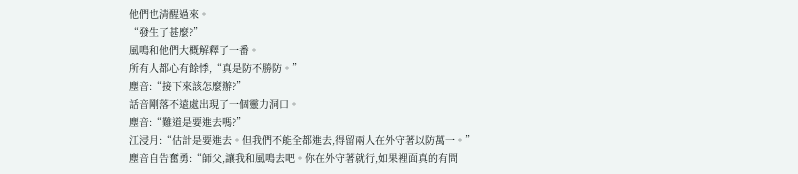他們也清醒過來。
“發生了甚麼?”
風鳴和他們大概解釋了一番。
所有人都心有餘悸,“真是防不勝防。”
塵音:“接下來該怎麼辦?”
話音剛落不遠處出現了一個靈力洞口。
塵音:“難道是要進去嗎?”
江浸月:“估計是要進去。但我們不能全都進去,得留兩人在外守著以防萬一。”
塵音自告奮勇:“師父,讓我和風鳴去吧。你在外守著就行,如果裡面真的有問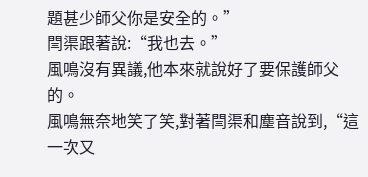題甚少師父你是安全的。”
閆渠跟著說:“我也去。”
風鳴沒有異議,他本來就說好了要保護師父的。
風鳴無奈地笑了笑,對著閆渠和塵音說到,“這一次又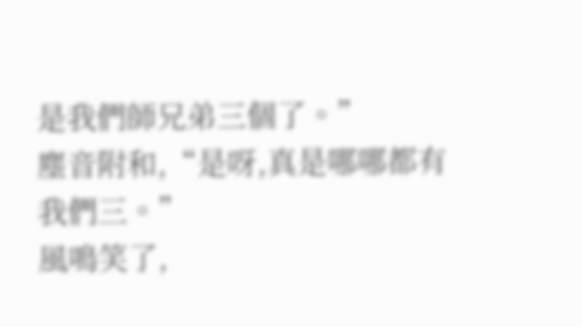是我們師兄弟三個了。”
塵音附和,“是呀,真是哪哪都有我們三。”
風鳴笑了,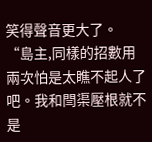笑得聲音更大了。
“島主,同樣的招數用兩次怕是太瞧不起人了吧。我和閆渠壓根就不是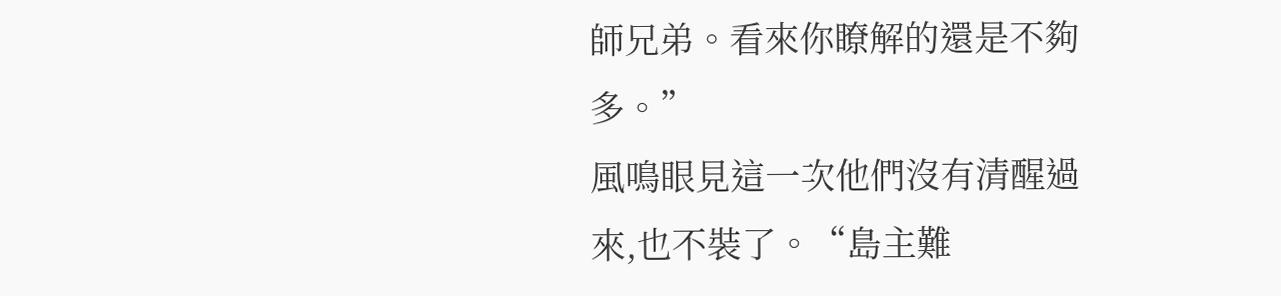師兄弟。看來你瞭解的還是不夠多。”
風鳴眼見這一次他們沒有清醒過來,也不裝了。“島主難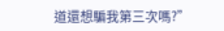道還想騙我第三次嗎?”